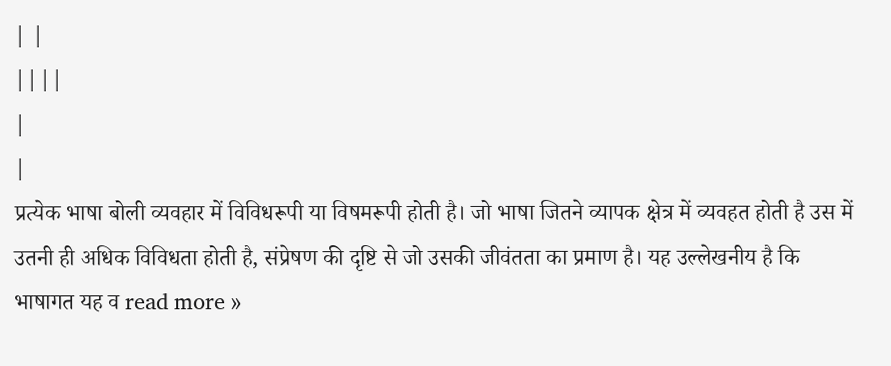| |
||||
|
|
प्रत्येक भाषा बोली व्यवहार में विविधरूपी या विषमरूपी होती है। जो भाषा जितने व्यापक क्षेत्र में व्यवहत होती है उस में उतनी ही अधिक विविधता होती है, संप्रेषण की दृष्टि से जो उसकी जीवंतता का प्रमाण है। यह उल्लेखनीय है कि भाषागत यह व read more »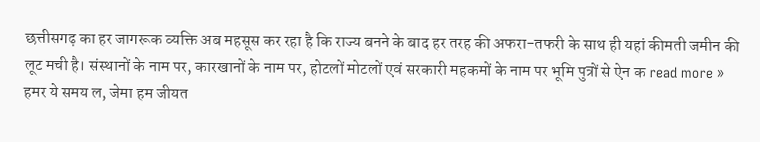छत्तीसगढ़ का हर जागरूक व्यक्ति अब महसूस कर रहा है कि राज्य बनने के बाद हर तरह की अफरा-तफरी के साथ ही यहां कीमती जमीन की लूट मची है। संस्थानों के नाम पर, कारखानों के नाम पर, होटलों मोटलों एवं सरकारी महकमों के नाम पर भूमि पुत्रों से ऐन क read more »
हमर ये समय ल, जेमा हम जीयत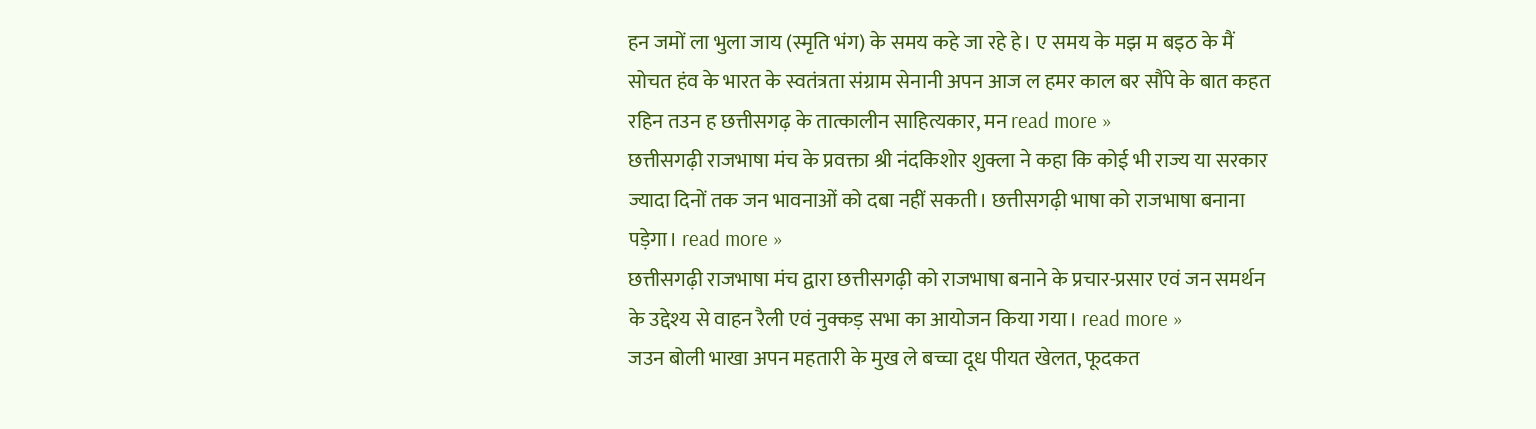हन जमों ला भुला जाय (स्मृति भंग) के समय कहे जा रहे हे। ए समय के मझ म बइठ के मैं सोचत हंव के भारत के स्वतंत्रता संग्राम सेनानी अपन आज ल हमर काल बर सौंपे के बात कहत रहिन तउन ह छत्तीसगढ़ के तात्कालीन साहित्यकार, मन read more »
छत्तीसगढ़ी राजभाषा मंच के प्रवक्ता श्री नंदकिशोर शुक्ला ने कहा कि कोई भी राज्य या सरकार ज्यादा दिनों तक जन भावनाओं को दबा नहीं सकती। छत्तीसगढ़ी भाषा को राजभाषा बनाना पड़ेगा। read more »
छत्तीसगढ़ी राजभाषा मंच द्वारा छत्तीसगढ़ी को राजभाषा बनाने के प्रचार-प्रसार एवं जन समर्थन के उद्देश्य से वाहन रैली एवं नुक्कड़ सभा का आयोजन किया गया। read more »
जउन बोली भाखा अपन महतारी के मुख ले बच्चा दूध पीयत खेलत, फूदकत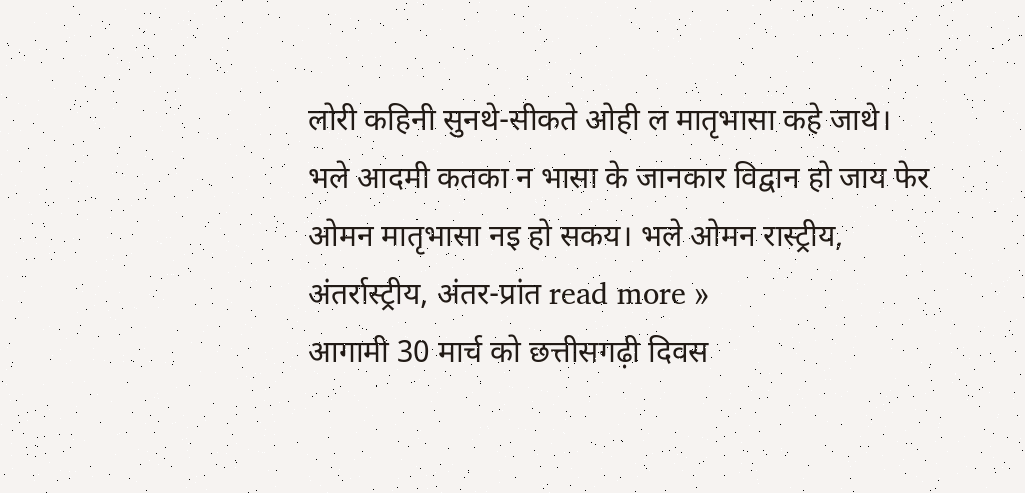लोरी कहिनी सुनथे-सीकते ओही ल मातृभासा कहे जाथे। भले आदमी कतका न भासा के जानकार विद्वान हो जाय फेर ओमन मातृभासा नइ हो सकय। भले ओमन रास्ट्रीय, अंतर्रास्ट्रीय, अंतर-प्रांत read more »
आगामी 30 मार्च को छत्तीसगढ़ी दिवस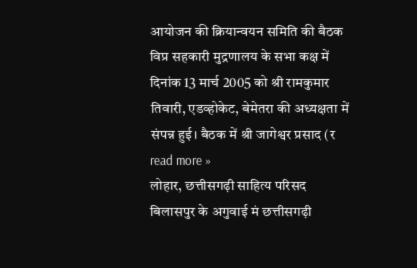आयोजन की क्रियान्वयन समिति की बैठक विप्र सहकारी मुद्रणालय के सभा कक्ष में दिनांक 13 मार्च 2005 को श्री रामकुमार तिवारी, एडव्होकेट, बेमेतरा की अध्यक्षता में संपन्न हुई। बैठक में श्री जागेश्वर प्रसाद (र read more »
लोहार, छत्तीसगढ़ी साहित्य परिसद बिलासपुर के अगुवाई मं छत्तीसगढ़ी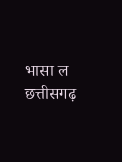भासा ल छत्तीसगढ़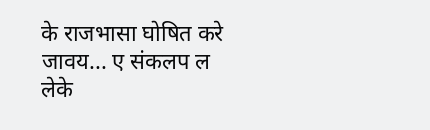के राजभासा घोषित करे जावय... ए संकलप ल लेके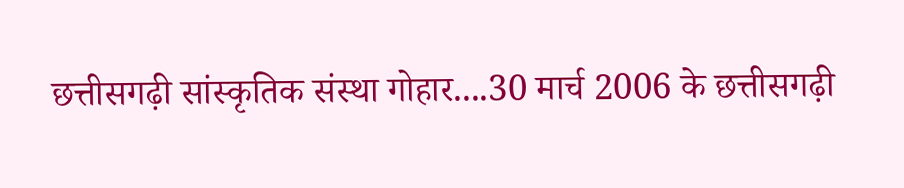छत्तीसगढ़ी सांस्कृतिक संस्था गोहार....30 मार्च 2006 के छत्तीसगढ़ी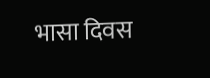भासा दिवस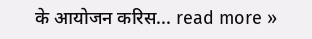के आयोजन करिस... read more »